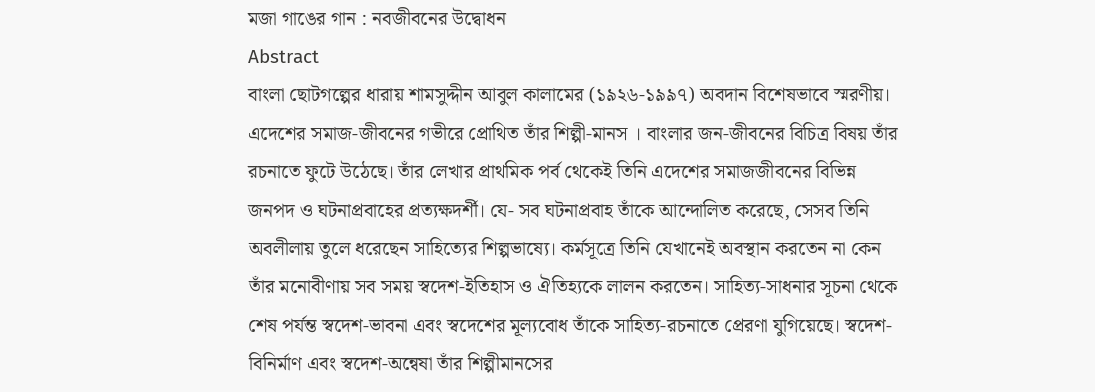মজা গাঙের গান : নবজীবনের উদ্বোধন
Abstract
বাংলা ছোটগল্পের ধারায় শামসুদ্দীন আবুল কালামের (১৯২৬-১৯৯৭) অবদান বিশেষভাবে স্মরণীয়। এদেশের সমাজ-জীবনের গভীরে প্রোথিত তাঁর শিল্পী-মানস । বাংলার জন-জীবনের বিচিত্র বিষয় তাঁর রচনাতে ফুটে উঠেছে। তাঁর লেখার প্রাথমিক পর্ব থেকেই তিনি এদেশের সমাজজীবনের বিভিন্ন জনপদ ও ঘটনাপ্রবাহের প্রত্যক্ষদর্শী। যে- সব ঘটনাপ্রবাহ তাঁকে আন্দোলিত করেছে, সেসব তিনি অবলীলায় তুলে ধরেছেন সাহিত্যের শিল্পভাষ্যে। কর্মসূত্রে তিনি যেখানেই অবস্থান করতেন না কেন তাঁর মনোবীণায় সব সময় স্বদেশ-ইতিহাস ও ঐতিহ্যকে লালন করতেন। সাহিত্য-সাধনার সূচনা থেকে শেষ পর্যন্ত স্বদেশ-ভাবনা এবং স্বদেশের মূল্যবোধ তাঁকে সাহিত্য-রচনাতে প্রেরণা যুগিয়েছে। স্বদেশ-বিনির্মাণ এবং স্বদেশ-অন্বেষা তাঁর শিল্পীমানসের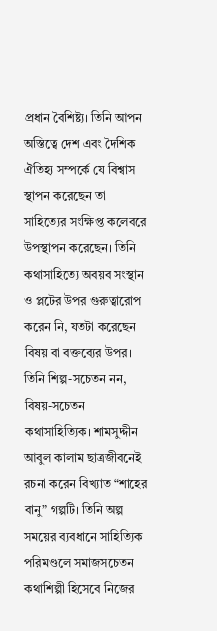প্রধান বৈশিষ্ট্য। তিনি আপন অস্তিত্বে দেশ এবং দৈশিক ঐতিহ্য সম্পর্কে যে বিশ্বাস স্থাপন করেছেন তা সাহিত্যের সংক্ষিপ্ত কলেবরে উপস্থাপন করেছেন। তিনি কথাসাহিত্যে অবয়ব সংস্থান ও প্লটের উপর গুরুত্বারোপ করেন নি, যতটা করেছেন বিষয় বা বক্তব্যের উপর। তিনি শিল্প-সচেতন নন, বিষয়-সচেতন কথাসাহিত্যিক। শামসুদ্দীন আবুল কালাম ছাত্রজীবনেই রচনা করেন বিখ্যাত “শাহের বানু” গল্পটি। তিনি অল্প সময়ের ব্যবধানে সাহিত্যিক পরিমণ্ডলে সমাজসচেতন কথাশিল্পী হিসেবে নিজের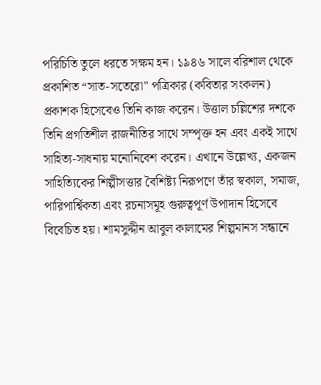পরিচিতি তুলে ধরতে সক্ষম হন। ১৯৪৬ সালে বরিশাল থেকে প্রকাশিত “সাত-সতেরো" পত্রিকার (কবিতার সংকলন) প্রকাশক হিসেবেও তিনি কাজ করেন। উত্তাল চল্লিশের দশকে তিনি প্রগতিশীল রাজনীতির সাথে সম্পৃক্ত হন এবং একই সাথে সাহিত্য-সাধনায় মনোনিবেশ করেন। এখানে উল্লেখ্য, একজন সাহিত্যিকের শিল্পীসত্তার বৈশিষ্ট্য নিরূপণে তাঁর স্বকাল, সমাজ, পারিপার্শ্বিকতা এবং রচনাসমূহ গুরুত্বপূর্ণ উপাদান হিসেবে বিবেচিত হয়। শামসুদ্দীন আবুল কালামের শিল্পমানস সন্ধানে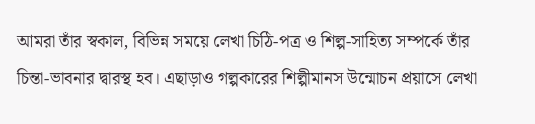আমরা তাঁর স্বকাল, বিভিন্ন সময়ে লেখা চিঠি-পত্র ও শিল্প-সাহিত্য সম্পর্কে তাঁর চিন্তা-ভাবনার দ্বারস্থ হব। এছাড়াও গল্পকারের শিল্পীমানস উন্মোচন প্রয়াসে লেখা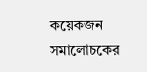কয়েকজন সমালোচকের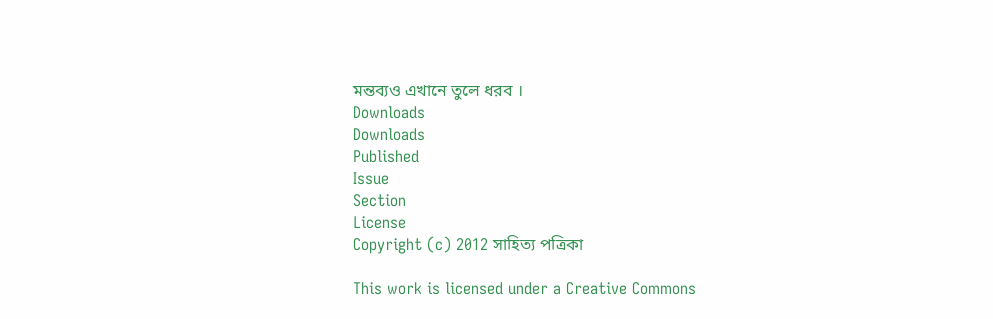মন্তব্যও এখানে তুলে ধরব ।
Downloads
Downloads
Published
Issue
Section
License
Copyright (c) 2012 সাহিত্য পত্রিকা

This work is licensed under a Creative Commons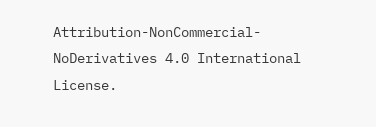Attribution-NonCommercial-NoDerivatives 4.0 International License.